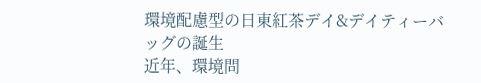環境配慮型の日東紅茶デイ&デイティーバッグの誕生
近年、環境問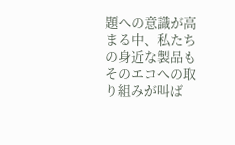題への意識が高まる中、私たちの身近な製品もそのエコへの取り組みが叫ば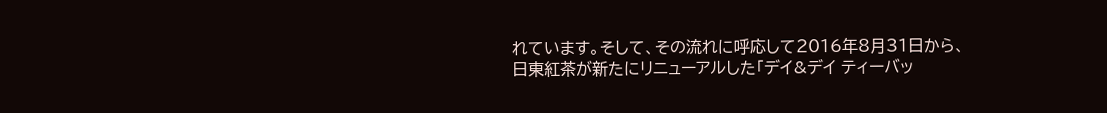れています。そして、その流れに呼応して2016年8月31日から、日東紅茶が新たにリニューアルした「デイ&デイ ティーバッ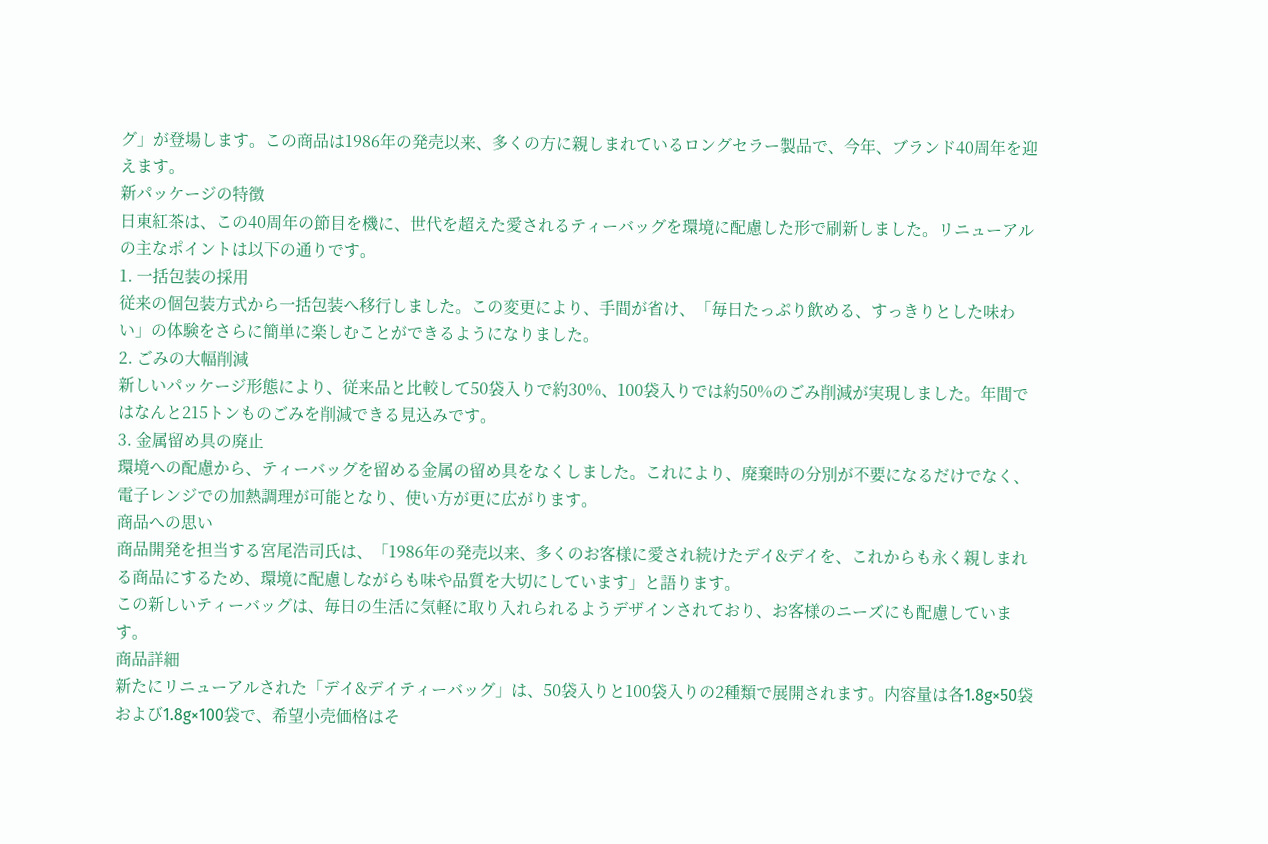グ」が登場します。この商品は1986年の発売以来、多くの方に親しまれているロングセラー製品で、今年、ブランド40周年を迎えます。
新パッケージの特徴
日東紅茶は、この40周年の節目を機に、世代を超えた愛されるティーバッグを環境に配慮した形で刷新しました。リニューアルの主なポイントは以下の通りです。
1. 一括包装の採用
従来の個包装方式から一括包装へ移行しました。この変更により、手間が省け、「毎日たっぷり飲める、すっきりとした味わい」の体験をさらに簡単に楽しむことができるようになりました。
2. ごみの大幅削減
新しいパッケージ形態により、従来品と比較して50袋入りで約30%、100袋入りでは約50%のごみ削減が実現しました。年間ではなんと215トンものごみを削減できる見込みです。
3. 金属留め具の廃止
環境への配慮から、ティーバッグを留める金属の留め具をなくしました。これにより、廃棄時の分別が不要になるだけでなく、電子レンジでの加熱調理が可能となり、使い方が更に広がります。
商品への思い
商品開発を担当する宮尾浩司氏は、「1986年の発売以来、多くのお客様に愛され続けたデイ&デイを、これからも永く親しまれる商品にするため、環境に配慮しながらも味や品質を大切にしています」と語ります。
この新しいティーバッグは、毎日の生活に気軽に取り入れられるようデザインされており、お客様のニーズにも配慮しています。
商品詳細
新たにリニューアルされた「デイ&デイティーバッグ」は、50袋入りと100袋入りの2種類で展開されます。内容量は各1.8g×50袋および1.8g×100袋で、希望小売価格はそ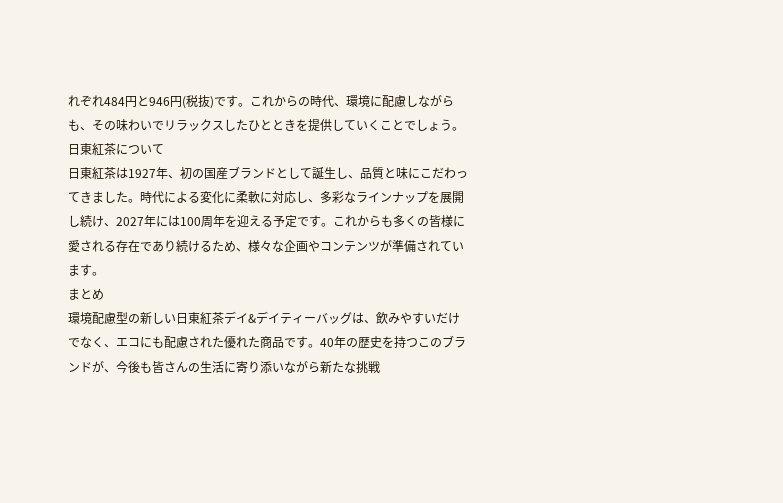れぞれ484円と946円(税抜)です。これからの時代、環境に配慮しながらも、その味わいでリラックスしたひとときを提供していくことでしょう。
日東紅茶について
日東紅茶は1927年、初の国産ブランドとして誕生し、品質と味にこだわってきました。時代による変化に柔軟に対応し、多彩なラインナップを展開し続け、2027年には100周年を迎える予定です。これからも多くの皆様に愛される存在であり続けるため、様々な企画やコンテンツが準備されています。
まとめ
環境配慮型の新しい日東紅茶デイ&デイティーバッグは、飲みやすいだけでなく、エコにも配慮された優れた商品です。40年の歴史を持つこのブランドが、今後も皆さんの生活に寄り添いながら新たな挑戦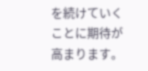を続けていくことに期待が高まります。